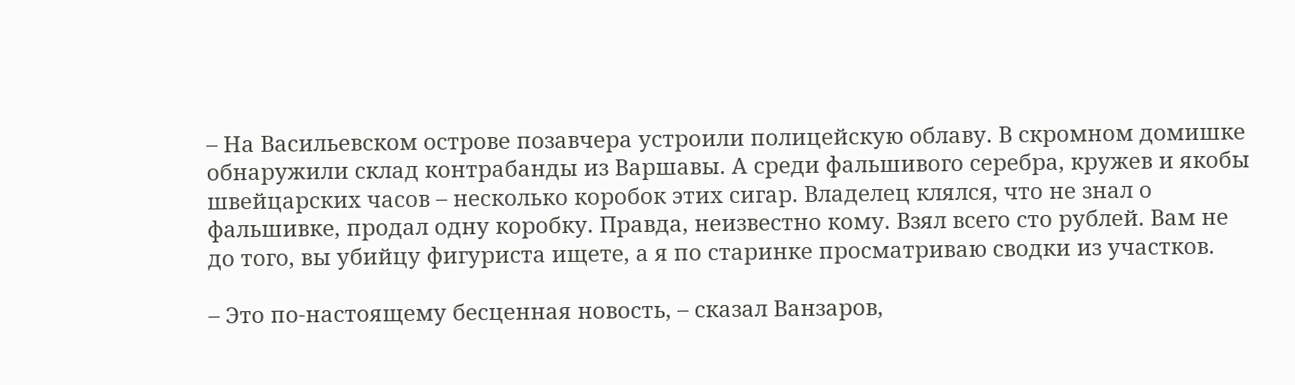– На Васильевском острове позавчера устроили полицейскую облаву. В скромном домишке обнаружили склад контрабанды из Варшавы. А среди фальшивого серебра, кружев и якобы швейцарских часов – несколько коробок этих сигар. Владелец клялся, что не знал о фальшивке, продал одну коробку. Правда, неизвестно кому. Взял всего сто рублей. Вам не до того, вы убийцу фигуриста ищете, а я по старинке просматриваю сводки из участков.

– Это по-настоящему бесценная новость, – сказал Ванзаров,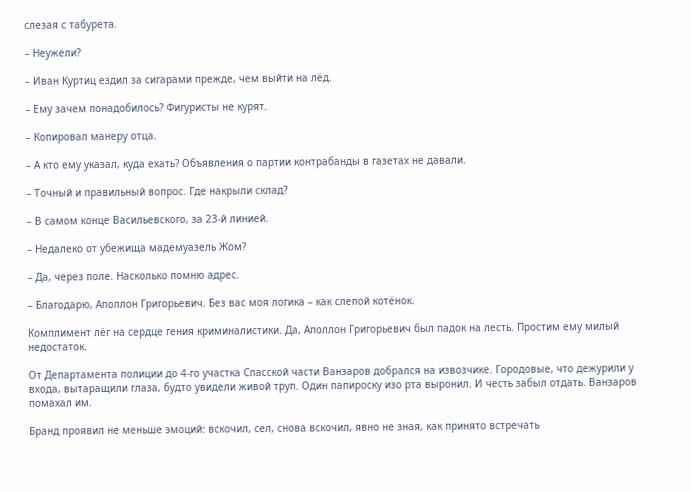слезая с табурета.

– Неужели?

– Иван Куртиц ездил за сигарами прежде, чем выйти на лёд.

– Ему зачем понадобилось? Фигуристы не курят.

– Копировал манеру отца.

– А кто ему указал, куда ехать? Объявления о партии контрабанды в газетах не давали.

– Точный и правильный вопрос. Где накрыли склад?

– В самом конце Васильевского, за 23-й линией.

– Недалеко от убежища мадемуазель Жом?

– Да, через поле. Насколько помню адрес.

– Благодарю, Аполлон Григорьевич. Без вас моя логика – как слепой котёнок.

Комплимент лёг на сердце гения криминалистики. Да, Аполлон Григорьевич был падок на лесть. Простим ему милый недостаток.

От Департамента полиции до 4-го участка Спасской части Ванзаров добрался на извозчике. Городовые, что дежурили у входа, вытаращили глаза, будто увидели живой труп. Один папироску изо рта выронил. И честь забыл отдать. Ванзаров помахал им.

Бранд проявил не меньше эмоций: вскочил, сел, снова вскочил, явно не зная, как принято встречать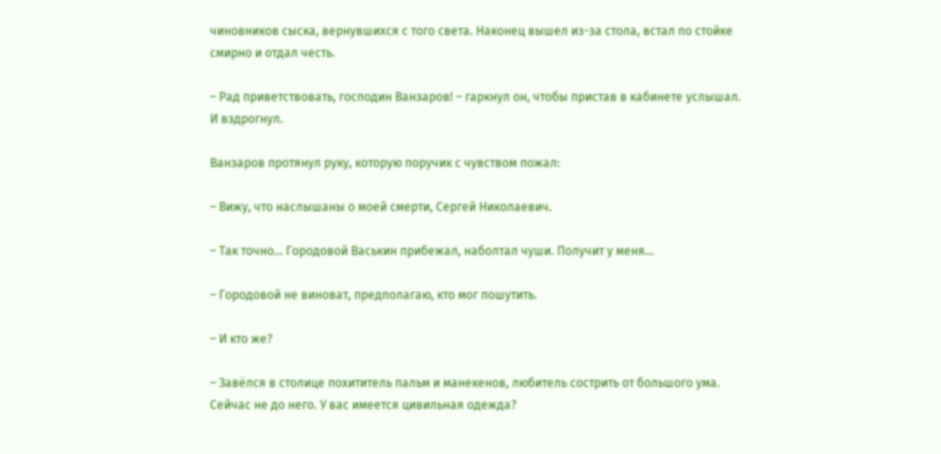чиновников сыска, вернувшихся с того света. Наконец вышел из-за стола, встал по стойке смирно и отдал честь.

– Рад приветствовать, господин Ванзаров! – гаркнул он, чтобы пристав в кабинете услышал. И вздрогнул.

Ванзаров протянул руку, которую поручик с чувством пожал:

– Вижу, что наслышаны о моей смерти, Сергей Николаевич.

– Так точно… Городовой Васькин прибежал, наболтал чуши. Получит у меня…

– Городовой не виноват, предполагаю, кто мог пошутить.

– И кто же?

– Завёлся в столице похититель пальм и манекенов, любитель сострить от большого ума. Сейчас не до него. У вас имеется цивильная одежда?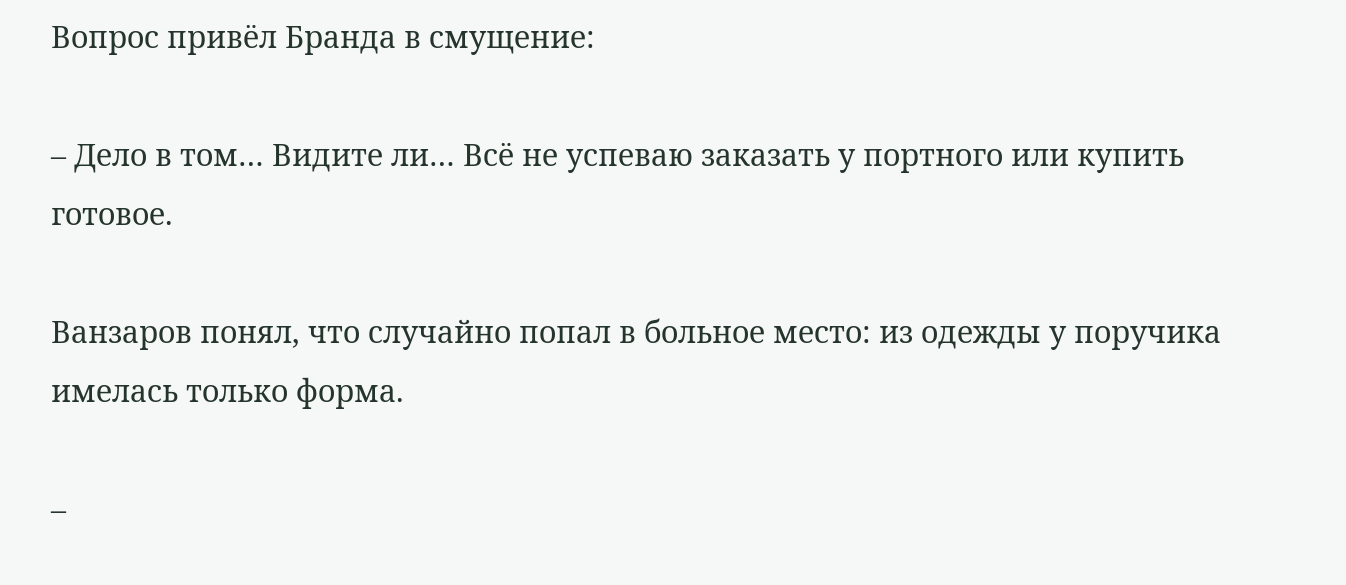Вопрос привёл Бранда в смущение:

– Дело в том… Видите ли… Всё не успеваю заказать у портного или купить готовое.

Ванзаров понял, что случайно попал в больное место: из одежды у поручика имелась только форма.

–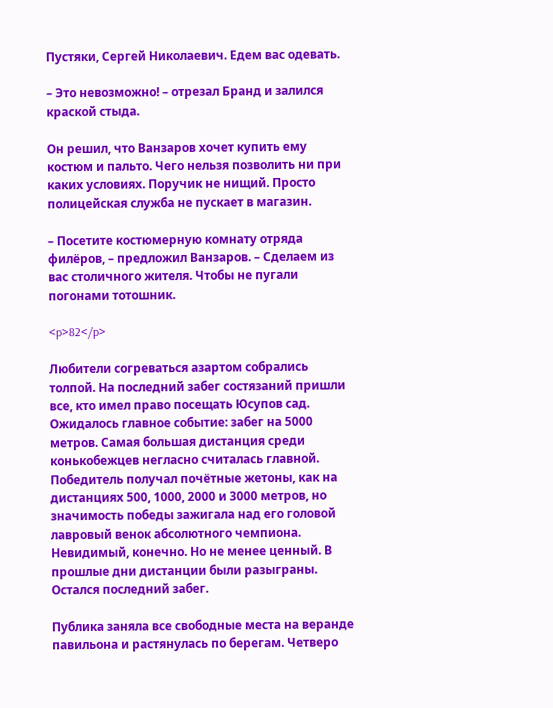Пустяки, Сергей Николаевич. Едем вас одевать.

– Это невозможно! – отрезал Бранд и залился краской стыда.

Он решил, что Ванзаров хочет купить ему костюм и пальто. Чего нельзя позволить ни при каких условиях. Поручик не нищий. Просто полицейская служба не пускает в магазин.

– Посетите костюмерную комнату отряда филёров, – предложил Ванзаров. – Сделаем из вас столичного жителя. Чтобы не пугали погонами тотошник.

<p>82</p>

Любители согреваться азартом собрались толпой. На последний забег состязаний пришли все, кто имел право посещать Юсупов сад. Ожидалось главное событие: забег на 5000 метров. Самая большая дистанция среди конькобежцев негласно считалась главной. Победитель получал почётные жетоны, как на дистанциях 500, 1000, 2000 и 3000 метров, но значимость победы зажигала над его головой лавровый венок абсолютного чемпиона. Невидимый, конечно. Но не менее ценный. В прошлые дни дистанции были разыграны. Остался последний забег.

Публика заняла все свободные места на веранде павильона и растянулась по берегам. Четверо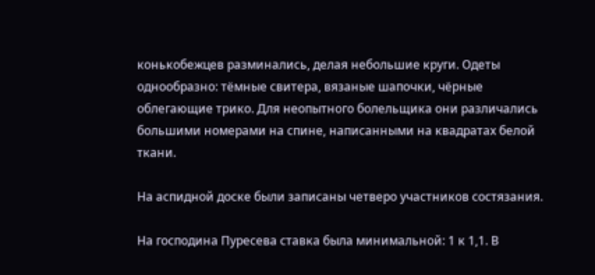конькобежцев разминались, делая небольшие круги. Одеты однообразно: тёмные свитера, вязаные шапочки, чёрные облегающие трико. Для неопытного болельщика они различались большими номерами на спине, написанными на квадратах белой ткани.

На аспидной доске были записаны четверо участников состязания.

На господина Пуресева ставка была минимальной: 1 к 1,1. В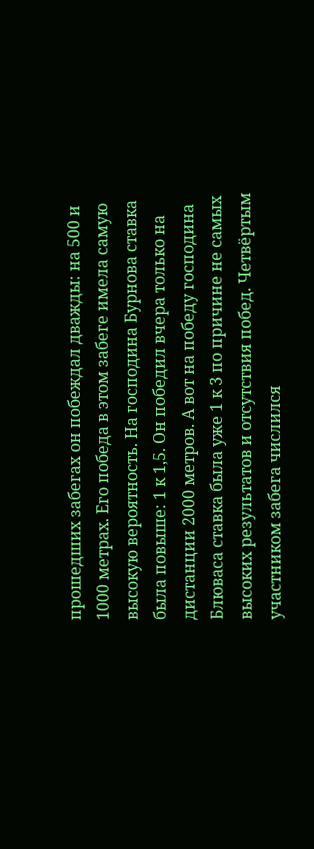прошедших забегах он побеждал дважды: на 500 и 1000 метрах. Его победа в этом забеге имела самую высокую вероятность. На господина Бурнова ставка была повыше: 1 к 1,5. Он победил вчера только на дистанции 2000 метров. А вот на победу господина Блюваса ставка была уже 1 к 3 по причине не самых высоких результатов и отсутствия побед. Четвёртым участником забега числился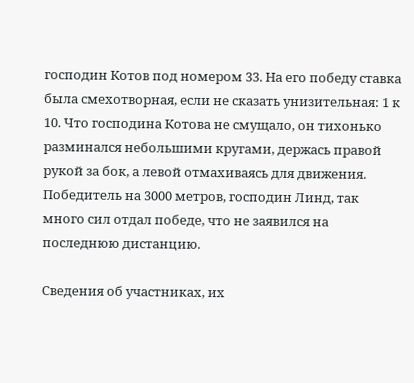господин Котов под номером 33. На его победу ставка была смехотворная, если не сказать унизительная: 1 к 10. Что господина Котова не смущало, он тихонько разминался небольшими кругами, держась правой рукой за бок, а левой отмахиваясь для движения. Победитель на 3000 метров, господин Линд, так много сил отдал победе, что не заявился на последнюю дистанцию.

Сведения об участниках, их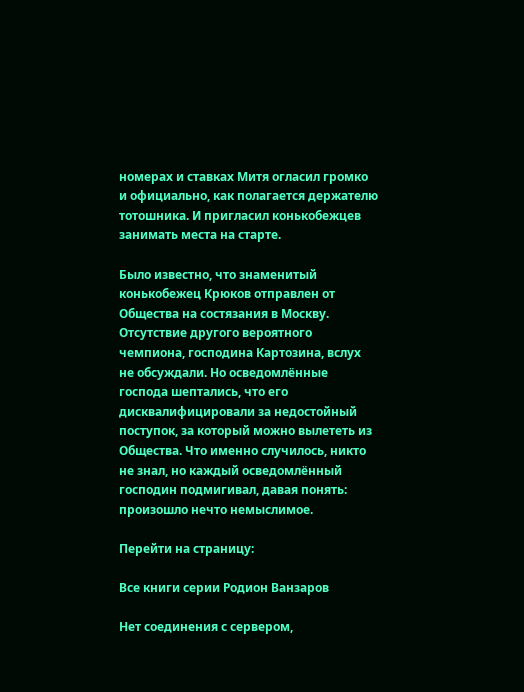номерах и ставках Митя огласил громко и официально, как полагается держателю тотошника. И пригласил конькобежцев занимать места на старте.

Было известно, что знаменитый конькобежец Крюков отправлен от Общества на состязания в Москву. Отсутствие другого вероятного чемпиона, господина Картозина, вслух не обсуждали. Но осведомлённые господа шептались, что его дисквалифицировали за недостойный поступок, за который можно вылететь из Общества. Что именно случилось, никто не знал, но каждый осведомлённый господин подмигивал, давая понять: произошло нечто немыслимое.

Перейти на страницу:

Все книги серии Родион Ванзаров

Нет соединения с сервером,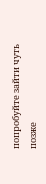попробуйте зайти чуть позже